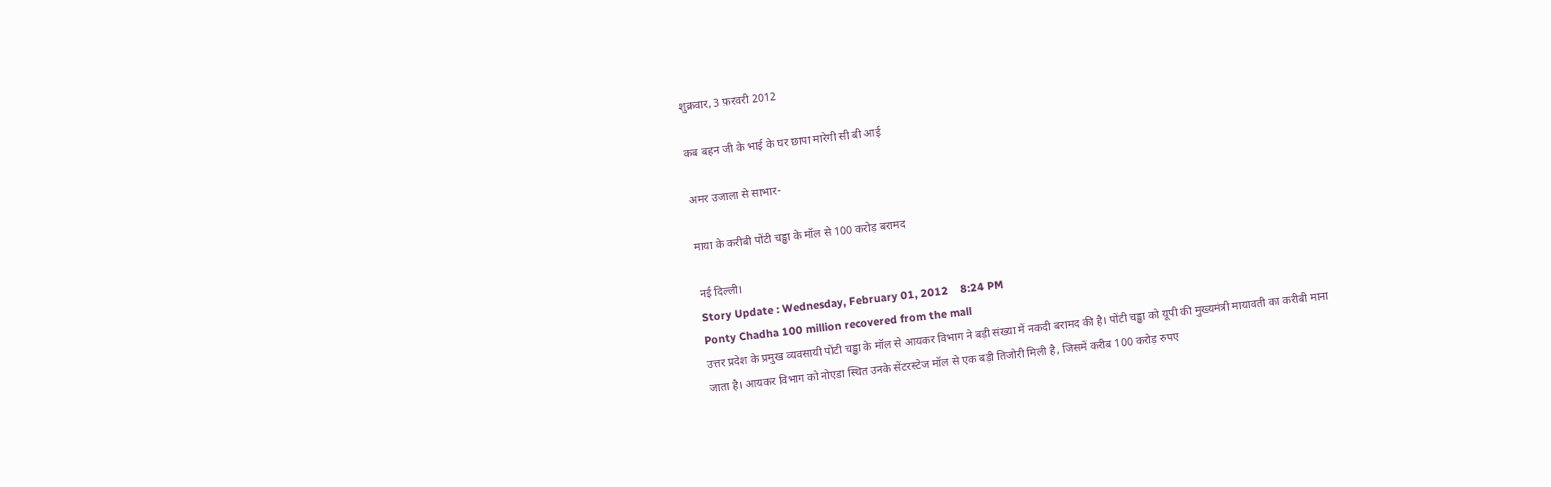शुक्रवार, 3 फ़रवरी 2012

कब बहन जी के भाई के घर छापा मारेगी सी बी आई

अमर उजाला से साभार-

माया के करीबी पोंटी चड्ढा के मॉल से 100 करोड़ बरामद

नई दिल्ली।
Story Update : Wednesday, February 01, 2012    8:24 PM
Ponty Chadha 100 million recovered from the mall
उत्तर प्रदेश के प्रमुख व्यवसायी पोंटी चड्ढा के मॉल से आयकर विभाग ने बड़ी संख्या में नकदी बरामद की है। पोंटी चड्ढा को यूपी की मुख्यमंत्री मायावती का करीबी माना जाता है। आयकर विभाग को नोएडा स्थित उनके सेंटरस्टेज मॉल से एक बड़ी तिजोरी मिली है, जिसमें करीब 100 करोड़ रुपए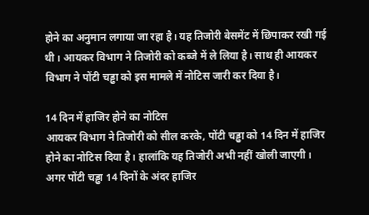होने का अनुमान लगाया जा रहा है। यह तिजोरी बेसमेंट में छिपाकर रखी गई थी। आयकर विभाग ने तिजोरी को कब्जे में ले लिया है। साथ ही आयकर विभाग ने पोंटी चड्ढा को इस मामले में नो‌टिस जारी कर दिया है।

14 दिन में हाजिर होने का नोटिस
आयकर विभाग ने तिजोरी को सील करके, पोंटी चड्ढा को 14 दिन में हाजिर होने का नोटिस दिया है। हालांकि यह तिजोरी अभी नहीं खोली जाएगी। अगर पोंटी चड्ढा 14 दिनों के अंदर हाजिर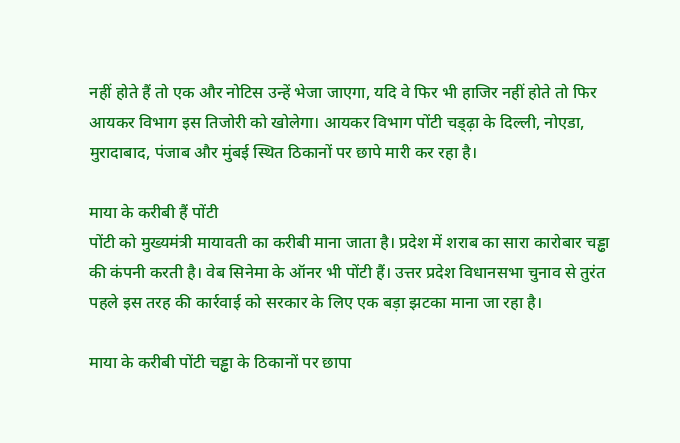नहीं होते हैं तो एक और नो‌टिस उन्हें भेजा जाएगा, यदि वे फिर भी हाजिर नहीं होते तो फिर आयकर विभाग इस तिजोरी को खोलेगा। आयकर विभाग पोंटी चड्ढ़ा के दिल्ली, नोएडा, मुरादाबाद, पंजाब और मुंबई स्थित ठिकानों पर छापे मारी कर रहा है।

माया के करीबी हैं पोंटी
पोंटी को मुख्‍यमंत्री मायावती का करीबी माना जाता है। प्रदेश में शराब का सारा कारोबार चड्ढा की कंपनी करती है। वेब सिनेमा के ऑनर भी पोंटी हैं। उत्तर प्रदेश विधानसभा चुनाव से तुरंत पहले इस तरह की कार्रवाई को सरकार के लिए एक बड़ा झटका माना जा रहा है।

माया के करीबी पोंटी चड्ढा के ठिकानों पर छापा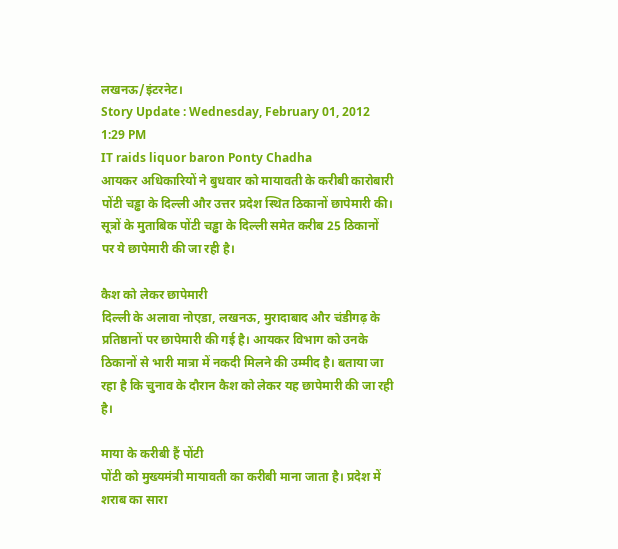लखनऊ/इंटरनेट।
Story Update : Wednesday, February 01, 2012    1:29 PM
IT raids liquor baron Ponty Chadha
आयकर अधिकारियों ने बुधवार को मायावती के करीबी कारोबारी पोंटी चड्ढा के दिल्ली और उत्तर प्रदेश स्थित ठिकानों छापेमारी की। सूत्रों के मुताबिक पोंटी चड्ढा के दिल्ली समेत करीब 25 ठिकानों पर ये छापेमारी की जा रही है।

कैश को लेकर छापेमारी
दिल्ली के अलावा नोएडा, लखनऊ, मुरादाबाद और चंडीगढ़ के प्रतिष्ठानों पर छापेमारी की गई है। आयकर विभाग को उनके ठिकानों से भारी मात्रा में नकदी मिलने की उम्‍मीद है। बताया जा रहा है कि चुनाव के दौरान कैश को लेकर यह छापेमारी की जा रही है।

माया के करीबी हैं पोंटी
पोंटी को मुख्‍यमंत्री मायावती का करीबी माना जाता है। प्रदेश में शराब का सारा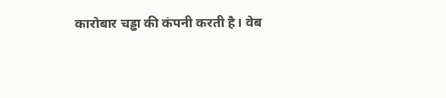कारोबार चड्ढा की कंपनी करती है। वेब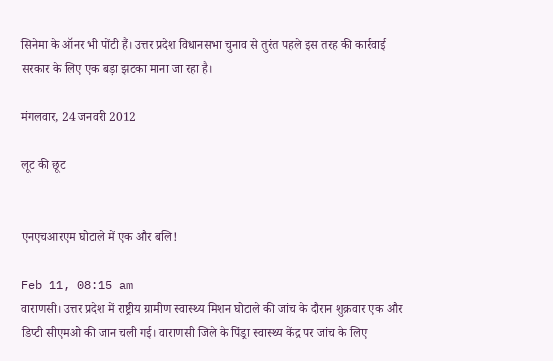सिनेमा के ऑनर भी पोंटी हैं। उत्तर प्रदेश विधानसभा चुनाव से तुरंत पहले इस तरह की कार्रवाई सरकार के लिए एक बड़ा झटका माना जा रहा है।

मंगलवार, 24 जनवरी 2012

लूट की छूट


एनएचआरएम घोटाले में एक और बलि!

Feb 11, 08:15 am
वाराणसी। उत्तर प्रदेश में राष्ट्रीय ग्रामीण स्वास्थ्य मिशन घोटाले की जांच के दौरान शुक्रवार एक और डिप्टी सीएमओ की जान चली गई। वाराणसी जिले के पिंड्रा स्वास्थ्य केंद्र पर जांच के लिए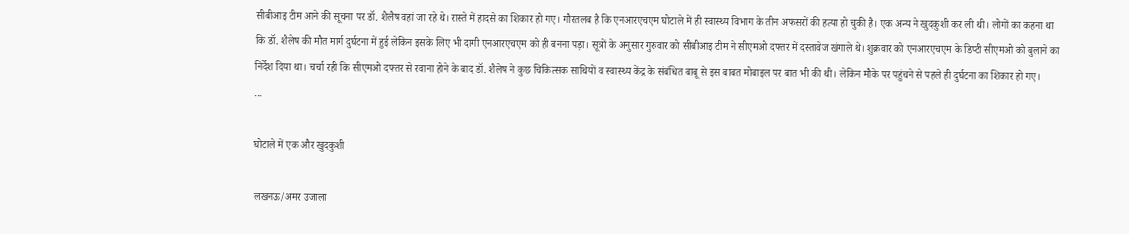सीबीआइ टीम आने की सूचना पर डॉ. शैलैष वहां जा रहे थे। रास्ते में हादसे का शिकार हो गए। गौरतलब है कि एनआरएचएम घोटाले में ही स्वास्थ्य विभाग के तीन अफसरों की हत्या हो चुकी है। एक अन्य ने खुदकुशी कर ली थी। लोगों का कहना था कि डॉ. शैलेष की मौत मार्ग दुर्घटना में हुई लेकिन इसके लिए भी दागी एनआरएचएम को ही बनना पड़ा। सूत्रों के अनुसार गुरुवार को सीबीआइ टीम ने सीएमओ दफ्तर में दस्तावेज खंगाले थे। शुक्रवार को एनआरएचएम के डिप्टी सीएमओ को बुलाने का निर्देश दिया था। चर्चा रही कि सीएमओ दफ्तर से रवाना होने के बाद डॉ. शैलेष ने कुछ चिकित्सक साथियों व स्वास्थ्य केंद्र के संबंधित बाबू से इस बाबत मोबाइल पर बात भी की थी। लेकिन मौके पर पहुंचने से पहले ही दुर्घटना का शिकार हो गए।
...

घोटाले में एक और खुदकुशी

लखनऊ/अमर उजाला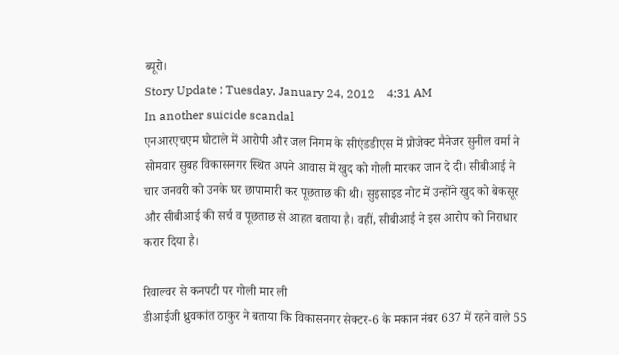ब्यूरो।
Story Update : Tuesday, January 24, 2012    4:31 AM
In another suicide scandal
एनआरएचएम घोटाले में आरोपी और जल निगम के सीएंडडीएस में प्रोजेक्ट मैनेजर सुनील वर्मा ने सोमवार सुबह विकासनगर स्थित अपने आवास में खुद को गोली मारकर जान दे दी। सीबीआई ने चार जनवरी को उनके घर छापामारी कर पूछताछ की थी। सुइसाइड नोट में उन्होंने खुद को बेकसूर और सीबीआई की सर्च व पूछताछ से आहत बताया है। वहीं, सीबीआई ने इस आरोप को निराधार करार दिया है।

रिवाल्वर से कनपटी पर गोली मार ली
डीआईजी ध्रुवकांत ठाकुर ने बताया कि विकासनगर सेक्टर-6 के मकान नंबर 637 में रहने वाले 55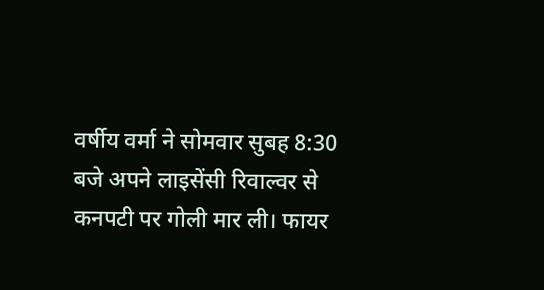वर्षीय वर्मा ने सोमवार सुबह 8:30 बजे अपने लाइसेंसी रिवाल्वर से कनपटी पर गोली मार ली। फायर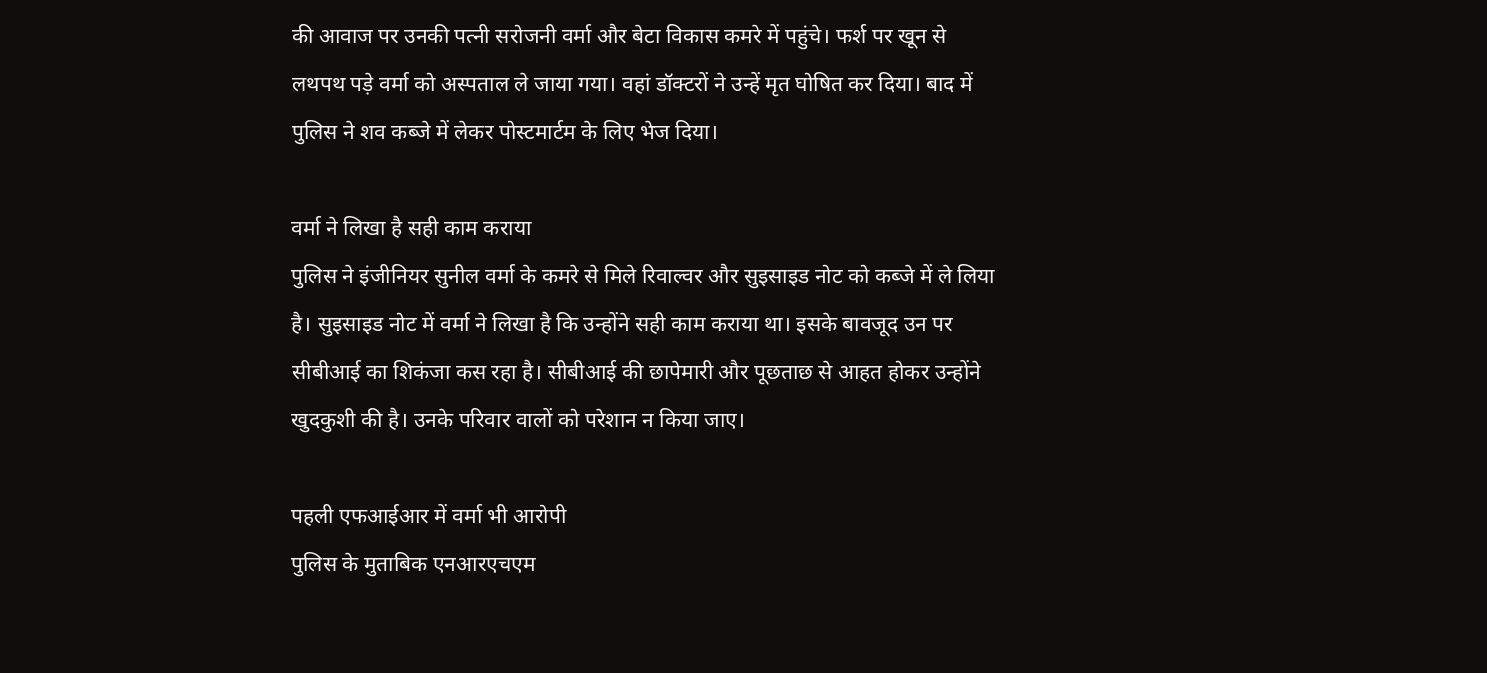की आवाज पर उनकी पत्नी सरोजनी वर्मा और बेटा विकास कमरे में पहुंचे। फर्श पर खून से लथपथ पड़े वर्मा को अस्पताल ले जाया गया। वहां डॉक्टरों ने उन्हें मृत घोषित कर दिया। बाद में पुलिस ने शव कब्जे में लेकर पोस्टमार्टम के लिए भेज दिया।

वर्मा ने लिखा है सही काम कराया
पुलिस ने इंजीनियर सुनील वर्मा के कमरे से मिले रिवाल्वर और सुइसाइड नोट को कब्जे में ले लिया है। सुइसाइड नोट में वर्मा ने लिखा है कि उन्होंने सही काम कराया था। इसके बावजूद उन पर सीबीआई का शिकंजा कस रहा है। सीबीआई की छापेमारी और पूछताछ से आहत होकर उन्होंने खुदकुशी की है। उनके परिवार वालों को परेशान न किया जाए।

पहली एफआईआर में वर्मा भी आरोपी
पुलिस के मुताबिक एनआरएचएम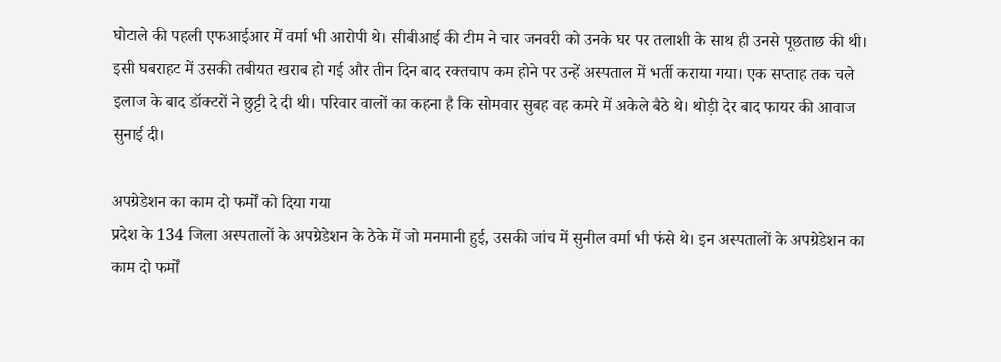घोटाले की पहली एफआईआर में वर्मा भी आरोपी थे। सीबीआई की टीम ने चार जनवरी को उनके घर पर तलाशी के साथ ही उनसे पूछताछ की थी। इसी घबराहट में उसकी तबीयत खराब हो गई और तीन दिन बाद रक्तचाप कम होने पर उन्हें अस्पताल में भर्ती कराया गया। एक सप्ताह तक चले इलाज के बाद डॉक्टरों ने छुट्टी दे दी थी। परिवार वालों का कहना है कि सोमवार सुबह वह कमरे में अकेले बैठे थे। थोड़ी देर बाद फायर की आवाज सुनाई दी।

अपग्रेडेशन का काम दो फर्मों को दिया गया
प्रदेश के 134 जिला अस्पतालों के अपग्रेडेशन के ठेके में जो मनमानी हुई, उसकी जांच में सुनील वर्मा भी फंसे थे। इन अस्पतालों के अपग्रेडेशन का काम दो फर्मों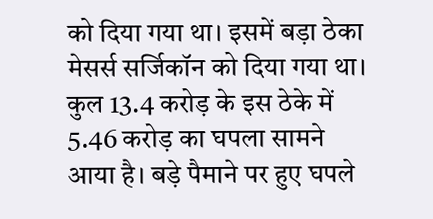को दिया गया था। इसमें बड़ा ठेका मेसर्स सर्जिकॉन को दिया गया था। कुल 13.4 करोड़ के इस ठेके में 5.46 करोड़ का घपला सामने आया है। बड़े पैमाने पर हुए घपले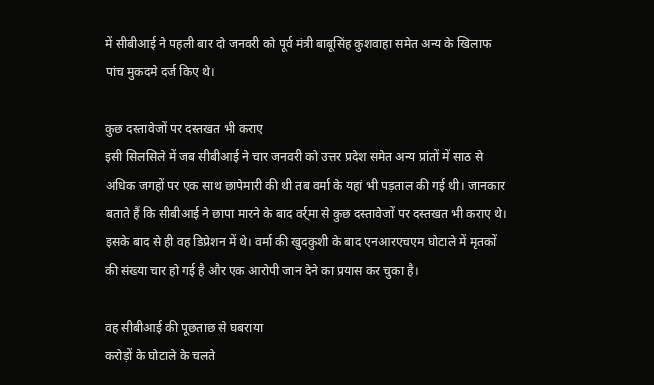में सीबीआई ने पहली बार दो जनवरी को पूर्व मंत्री बाबूसिंह कुशवाहा समेत अन्य के खिलाफ पांच मुकदमे दर्ज किए थे।

कुछ दस्तावेजों पर दस्तखत भी कराए
इसी सिलसिले में जब सीबीआई ने चार जनवरी को उत्तर प्रदेश समेत अन्य प्रांतों में साठ से अधिक जगहों पर एक साथ छापेमारी की थी तब वर्मा के यहां भी पड़ताल की गई थी। जानकार बताते हैं कि सीबीआई ने छापा मारने के बाद वर्र्मा से कुछ दस्तावेजों पर दस्तखत भी कराए थे। इसके बाद से ही वह डिप्रेशन में थे। वर्मा की खुदकुशी के बाद एनआरएचएम घोटाले में मृतकों की संख्या चार हो गई है और एक आरोपी जान देने का प्रयास कर चुका है।

वह सीबीआई की पूछताछ से घबराया
करोड़ों के घोटाले के चलते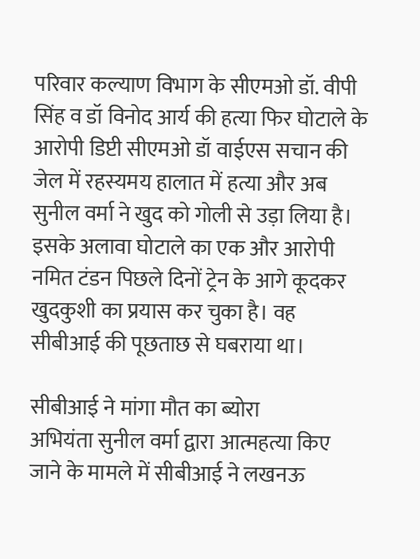परिवार कल्याण विभाग के सीएमओ डॉ. वीपी सिंह व डॉ विनोद आर्य की हत्या फिर घोटाले के आरोपी डिप्टी सीएमओ डॉ वाईएस सचान की जेल में रहस्यमय हालात में हत्या और अब सुनील वर्मा ने खुद को गोली से उड़ा लिया है। इसके अलावा घोटाले का एक और आरोपी नमित टंडन पिछले दिनों ट्रेन के आगे कूदकर खुदकुशी का प्रयास कर चुका है। वह सीबीआई की पूछताछ से घबराया था।

सीबीआई ने मांगा मौत का ब्योरा
अभियंता सुनील वर्मा द्वारा आत्महत्या किए जाने के मामले में सीबीआई ने लखनऊ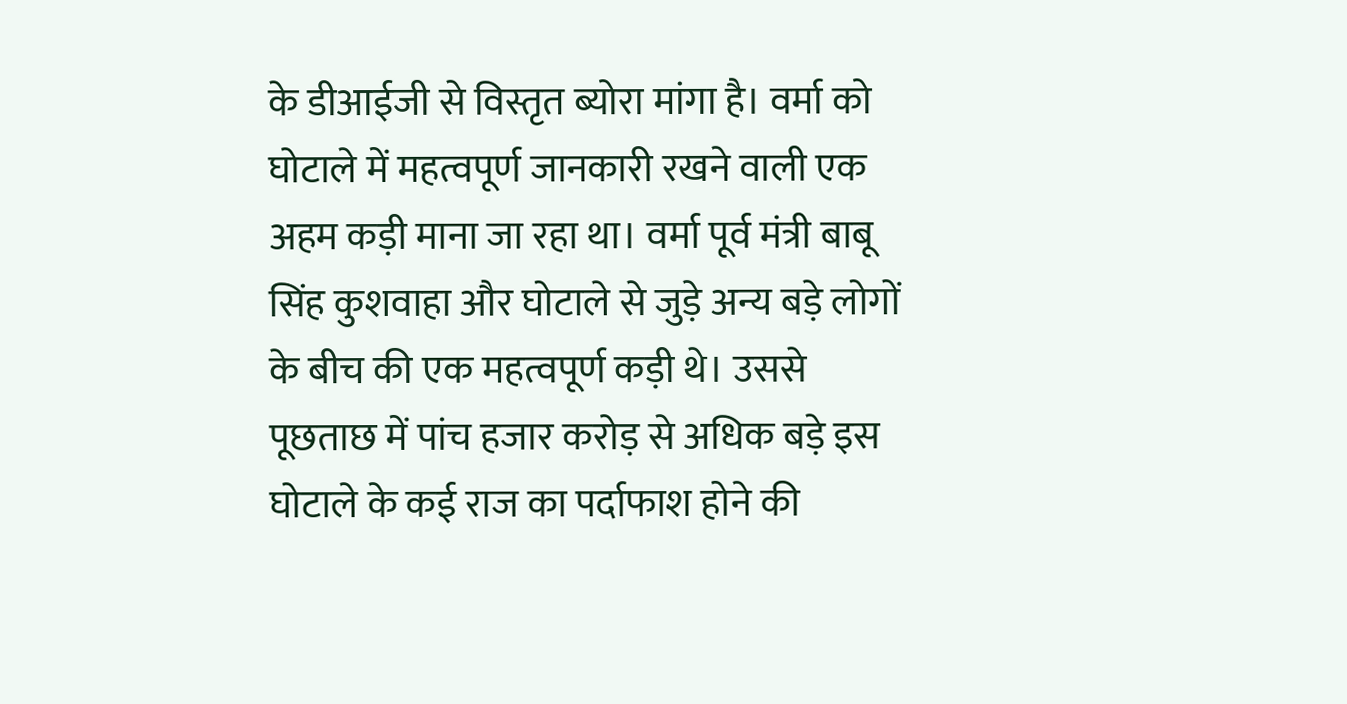के डीआईजी से विस्तृत ब्योरा मांगा है। वर्मा को घोटाले में महत्वपूर्ण जानकारी रखने वाली एक अहम कड़ी माना जा रहा था। वर्मा पूर्व मंत्री बाबू सिंह कुशवाहा और घोटाले से जुड़े अन्य बड़े लोगों के बीच की एक महत्वपूर्ण कड़ी थे। उससे पूछताछ में पांच हजार करोड़ से अधिक बड़े इस घोटाले के कई राज का पर्दाफाश होने की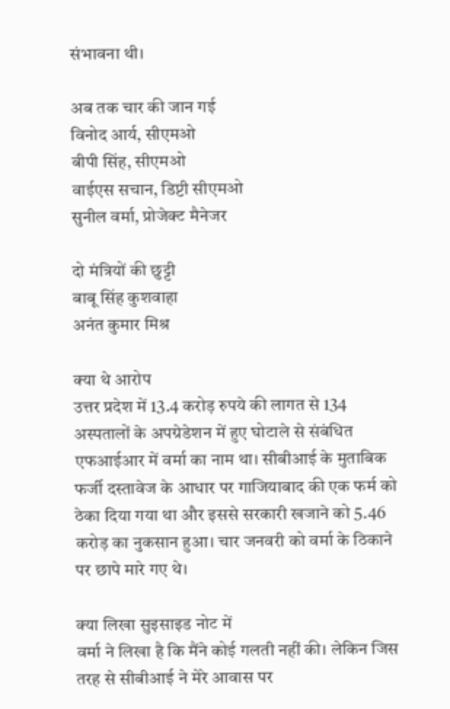संभावना थी।

अब तक चार की जान गई
विनोद आर्य, सीएमओ
बीपी सिंह, सीएमओ
वाईएस सचान, डिप्टी सीएमओ
सुनील वर्मा, प्रोजेक्ट मैनेजर

दो मंत्रियों की छुट्टी
बाबू सिंह कुशवाहा
अनंत कुमार मिश्र

क्या थे आरोप
उत्तर प्रदेश में 13.4 करोड़ रुपये की लागत से 134 अस्पतालों के अपग्रेडेशन में हुए घोटाले से संबंधित एफआईआर में वर्मा का नाम था। सीबीआई के मुताबिक फर्जी दस्तावेज के आधार पर गाजियाबाद की एक फर्म को ठेका दिया गया था और इससे सरकारी खजाने को 5.46 करोड़ का नुकसान हुआ। चार जनवरी को वर्मा के ठिकाने पर छापे मारे गए थे।

क्या लिखा सुइसाइड नोट में
वर्मा ने लिखा है कि मैंने कोई गलती नहीं की। लेकिन जिस तरह से सीबीआई ने मेरे आवास पर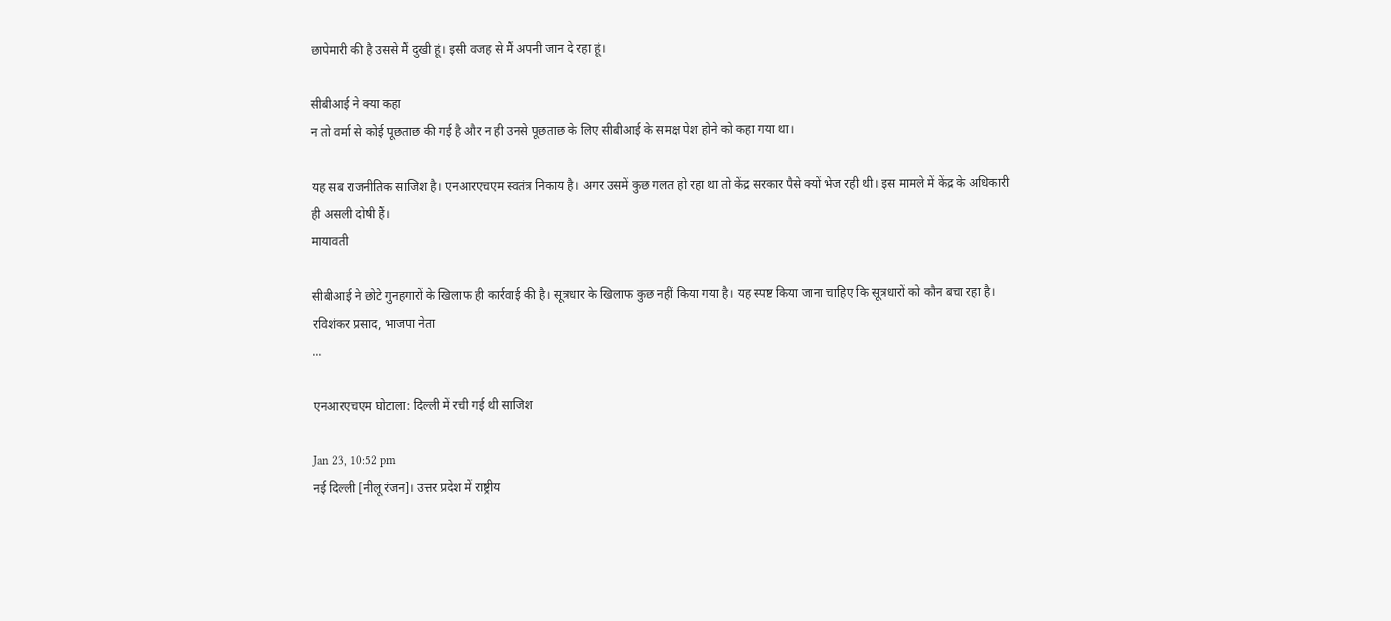छापेमारी की है उससे मैं दुखी हूं। इसी वजह से मैं अपनी जान दे रहा हूं।

सीबीआई ने क्या कहा
न तो वर्मा से कोई पूछताछ की गई है और न ही उनसे पूछताछ के लिए सीबीआई के समक्ष पेश होने को कहा गया था।

यह सब राजनीतिक साजिश है। एनआरएचएम स्वतंत्र निकाय है। अगर उसमें कुछ गलत हो रहा था तो केंद्र सरकार पैसे क्यों भेज रही थी। इस मामले में केंद्र के अधिकारी ही असली दोषी हैं।
मायावती

सीबीआई ने छोटे गुनहगारों के खिलाफ ही कार्रवाई की है। सूत्रधार के खिलाफ कुछ नहीं किया गया है। यह स्पष्ट किया जाना चाहिए कि सूत्रधारों को कौन बचा रहा है।
रविशंकर प्रसाद, भाजपा नेता
...

एनआरएचएम घोटाला: दिल्ली में रची गई थी साजिश

Jan 23, 10:52 pm
नई दिल्ली [नीलू रंजन]। उत्तर प्रदेश में राष्ट्रीय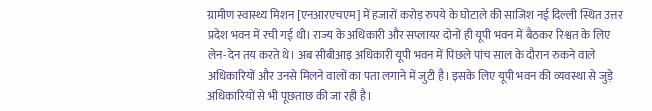ग्रामीण स्वास्थ्य मिशन [एनआरएचएम] में हजारों करोड़ रुपये के घोटाले की साजिश नई दिल्ली स्थित उत्तर प्रदेश भवन में रची गई थी। राज्य के अधिकारी और सप्लायर दोनों ही यूपी भवन में बैठकर रिश्वत के लिए लेन-देन तय करते थे। अब सीबीआइ अधिकारी यूपी भवन में पिछले पांच साल के दौरान रुकने वाले अधिकारियों और उनसे मिलने वालों का पता लगाने में जुटी है। इसके लिए यूपी भवन की व्यवस्था से जुड़े अधिकारियों से भी पूछताछ की जा रही है।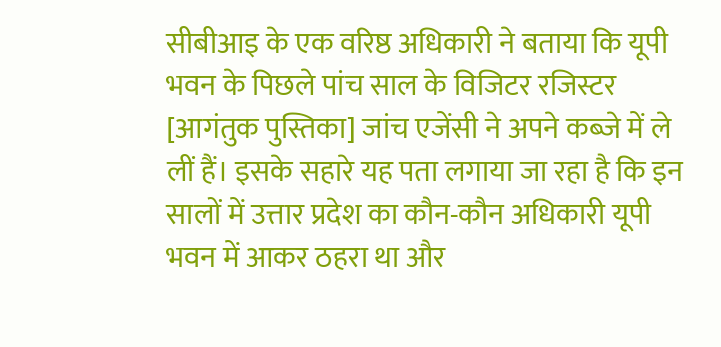सीबीआइ के एक वरिष्ठ अधिकारी ने बताया कि यूपी भवन के पिछले पांच साल के विजिटर रजिस्टर [आगंतुक पुस्तिका] जांच एजेंसी ने अपने कब्जे में ले लीं हैं। इसके सहारे यह पता लगाया जा रहा है कि इन सालों में उत्तार प्रदेश का कौन-कौन अधिकारी यूपी भवन में आकर ठहरा था और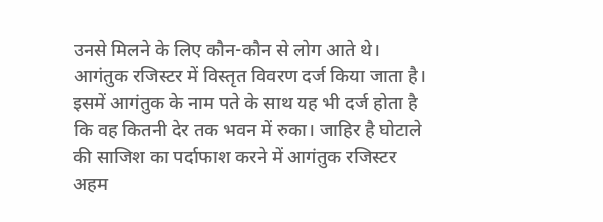उनसे मिलने के लिए कौन-कौन से लोग आते थे।
आगंतुक रजिस्टर में विस्तृत विवरण दर्ज किया जाता है। इसमें आगंतुक के नाम पते के साथ यह भी दर्ज होता है कि वह कितनी देर तक भवन में रुका। जाहिर है घोटाले की साजिश का पर्दाफाश करने में आगंतुक रजिस्टर अहम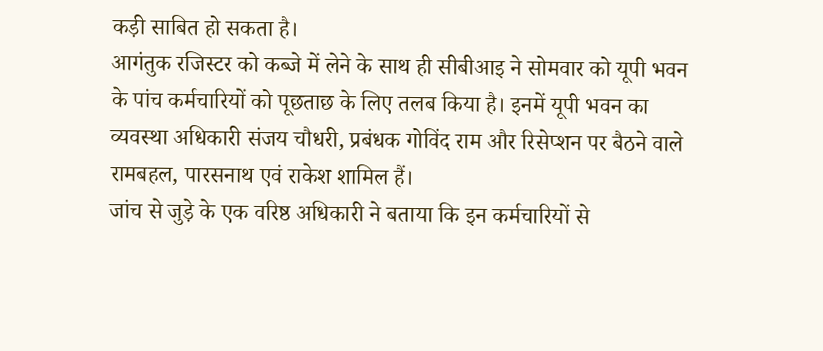कड़ी साबित हो सकता है।
आगंतुक रजिस्टर को कब्जे में लेने के साथ ही सीबीआइ ने सोमवार को यूपी भवन के पांच कर्मचारियों को पूछताछ के लिए तलब किया है। इनमें यूपी भवन का व्यवस्था अधिकारी संजय चौधरी, प्रबंधक गोविंद राम और रिसेप्शन पर बैठने वाले रामबहल, पारसनाथ एवं राकेश शामिल हैं।
जांच से जुड़े के एक वरिष्ठ अधिकारी ने बताया कि इन कर्मचारियों से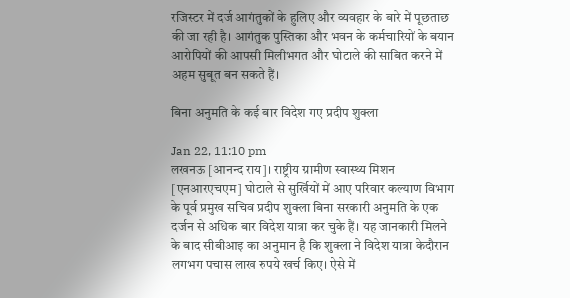रजिस्टर में दर्ज आगंतुकों के हुलिए और व्यवहार के बारे में पूछताछ की जा रही है। आगंतुक पुस्तिका और भवन के कर्मचारियों के बयान आरोपियों की आपसी मिलीभगत और घोटाले की साबित करने में अहम सुबूत बन सकते हैं।

बिना अनुमति के कई बार विदेश गए प्रदीप शुक्ला

Jan 22, 11:10 pm
लखनऊ [आनन्द राय]। राष्ट्रीय ग्रामीण स्वास्थ्य मिशन [एनआरएचएम] घोटाले से सुर्खियों में आए परिवार कल्याण विभाग के पूर्व प्रमुख सचिव प्रदीप शुक्ला बिना सरकारी अनुमति के एक दर्जन से अधिक बार विदेश यात्रा कर चुके हैं। यह जानकारी मिलने के बाद सीबीआइ का अनुमान है कि शुक्ला ने विदेश यात्रा केदौरान लगभग पचास लाख रुपये खर्च किए। ऐसे में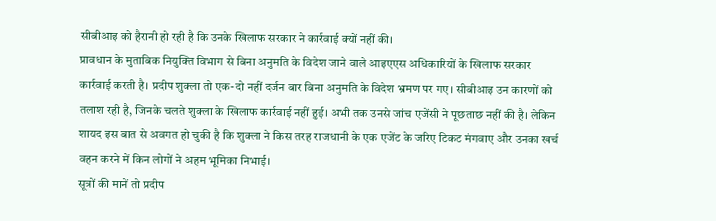सीबीआइ को हैरानी हो रही है कि उनके खिलाफ सरकार ने कार्रवाई क्यों नहीं की।
प्रावधान के मुताबिक नियुक्ति विभाग से बिना अनुमति के विदेश जाने वाले आइएएस अधिकारियों के खिलाफ सरकार कार्रवाई करती है। प्रदीप शुक्ला तो एक-दो नहीं दर्जन बार बिना अनुमति के विदेश भ्रमण पर गए। सीबीआइ उन कारणों को तलाश रही है, जिनके चलते शुक्ला के खिलाफ कार्रवाई नहीं हुई। अभी तक उनसे जांच एजेंसी ने पूछताछ नहीं की है। लेकिन शायद इस बात से अवगत हो चुकी है कि शुक्ला ने किस तरह राजधानी के एक एजेंट के जरिए टिकट मंगवाए और उनका खर्च वहन करने में किन लोगों ने अहम भूमिका निभाई।
सूत्रों की मानें तो प्रदीप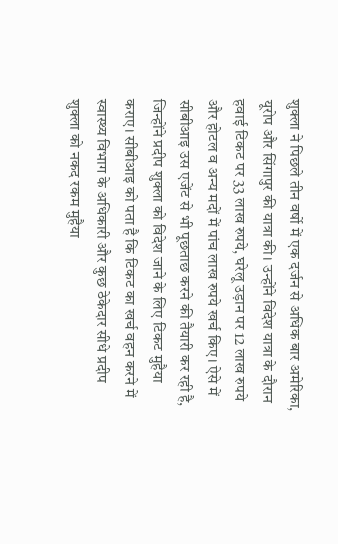शुक्ला ने पिछले तीन वर्षो में एक दर्जन से अधिक बार अमेरिका, यूरोप और सिंगापुर की यात्रा की। उन्होंने विदेश यात्रा के दौरान हवाई टिकट पर 33 लाख रुपये, घरेलू उड़ान पर 12 लाख रुपये और होटल व अन्य मदों में पांच लाख रुपये खर्च किए। ऐसे में सीबीआइ उस एजेंट से भी पूछताछ करने की तैयारी कर रही है, जिन्होंने प्रदीप शुक्ला को विदेश जाने के लिए टिकट मुहैया कराए। सीबीआइ को पता है कि टिकट का खर्च वहन करने में स्वास्थ्य विभाग के अधिकारी और कुछ ठेकेदार सीधे प्रदीप शुक्ला को नकद रकम मुहैया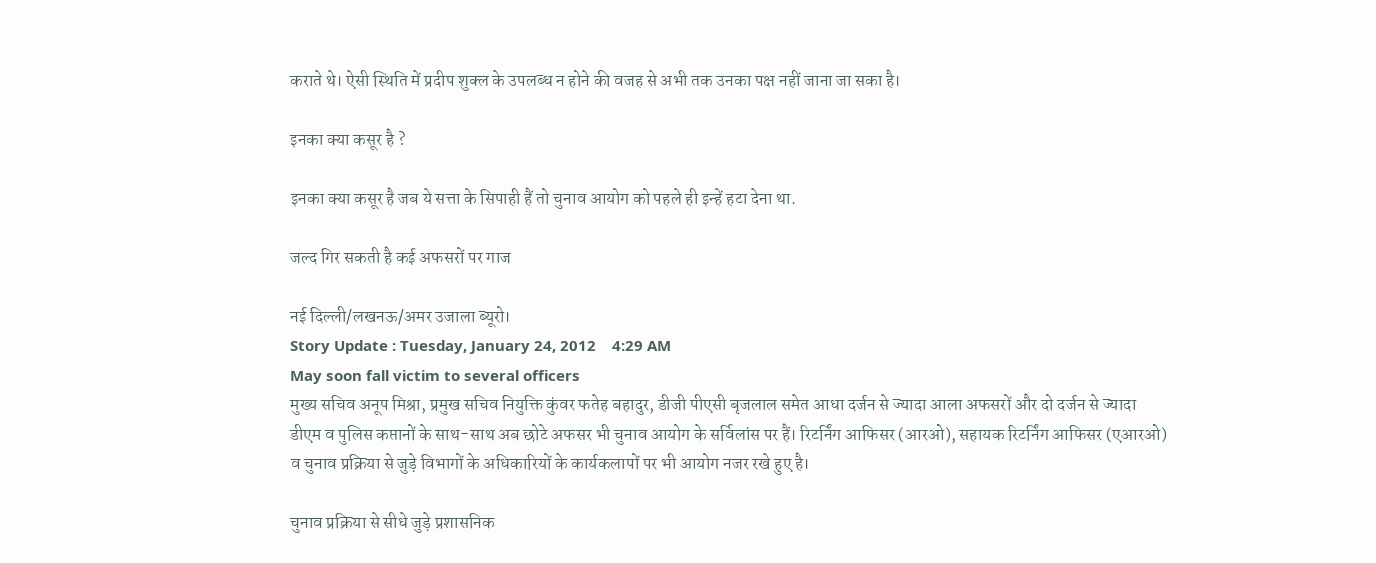कराते थे। ऐसी स्थिति में प्रदीप शुक्ल के उपलब्ध न होने की वजह से अभी तक उनका पक्ष नहीं जाना जा सका है।

इनका क्या कसूर है ?

इनका क्या कसूर है जब ये सत्ता के सिपाही हैं तो चुनाव आयोग को पहले ही इन्हें हटा देना था.

जल्द गिर सकती है कई अफसरों पर गाज

नई दिल्ली/लखनऊ/अमर उजाला ब्यूरो।
Story Update : Tuesday, January 24, 2012    4:29 AM
May soon fall victim to several officers
मुख्य सचिव अनूप मिश्रा, प्रमुख सचिव नियुक्ति कुंवर फतेह बहादुर, डीजी पीएसी बृजलाल समेत आधा दर्जन से ज्यादा आला अफसरों और दो दर्जन से ज्यादा डीएम व पुलिस कप्तानों के साथ-साथ अब छोटे अफसर भी चुनाव आयोग के सर्विलांस पर हैं। रिटर्निंग आफिसर (आरओ), सहायक रिटर्निंग आफिसर (एआरओ) व चुनाव प्रक्रिया से जुड़े विभागों के अधिकारियों के कार्यकलापों पर भी आयोग नजर रखे हुए है।

चुनाव प्रक्रिया से सीधे जुड़े प्रशासनिक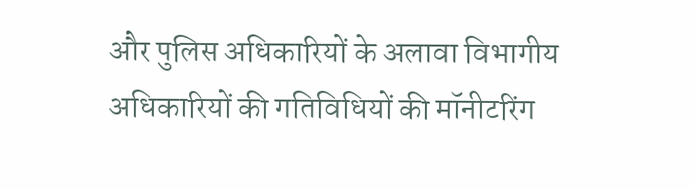और पुलिस अधिकारियों के अलावा विभागीय अधिकारियों की गतिविधियों की मॉनीटरिंग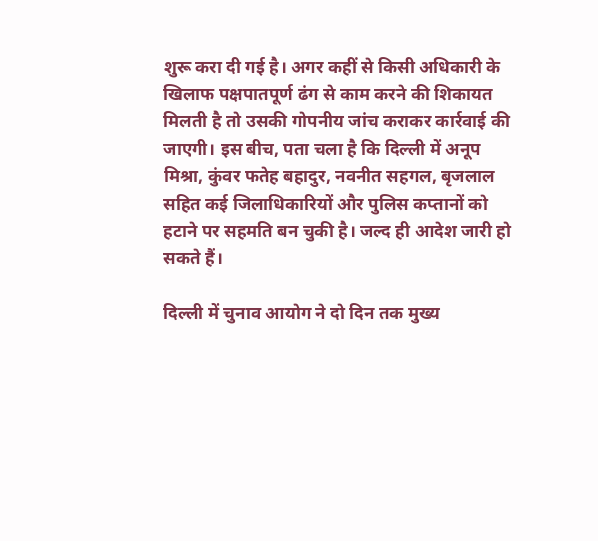शुरू करा दी गई है। अगर कहीं से किसी अधिकारी के खिलाफ पक्षपातपूर्ण ढंग से काम करने की शिकायत मिलती है तो उसकी गोपनीय जांच कराकर कार्रवाई की जाएगी। इस बीच, पता चला है कि दिल्ली में अनूप मिश्रा, कुंवर फतेह बहादुर, नवनीत सहगल, बृजलाल सहित कई जिलाधिकारियों और पुलिस कप्तानों को हटाने पर सहमति बन चुकी है। जल्द ही आदेश जारी हो सकते हैं।

दिल्ली में चुनाव आयोग ने दो दिन तक मुख्य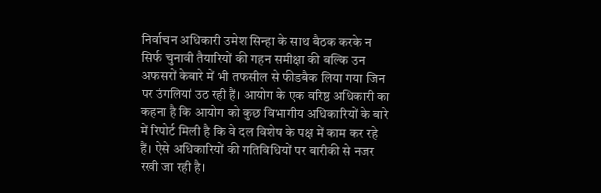निर्वाचन अधिकारी उमेश सिन्हा के साथ बैठक करके न सिर्फ चुनावी तैयारियों की गहन समीक्षा की बल्कि उन अफसरों केबारे में भी तफसील से फीडबैक लिया गया जिन पर उंगलियां उठ रही हैं। आयोग के एक वरिष्ठ अधिकारी का कहना है कि आयोग को कुछ विभागीय अधिकारियों के बारे में रिपोर्ट मिली है कि वे दल विशेष के पक्ष में काम कर रहे हैं। ऐसे अधिकारियों की गतिविधियों पर बारीकी से नजर रखी जा रही है।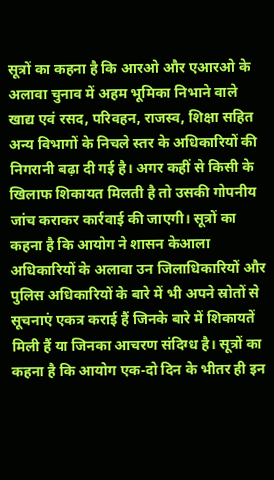सूत्रों का कहना है कि आरओ और एआरओ के अलावा चुनाव में अहम भूमिका निभाने वाले खाद्य एवं रसद, परिवहन, राजस्व, शिक्षा सहित अन्य विभागों के निचले स्तर के अधिकारियों की निगरानी बढ़ा दी गई है। अगर कहीं से किसी के खिलाफ शिकायत मिलती है तो उसकी गोपनीय जांच कराकर कार्रवाई की जाएगी। सूत्रों का कहना है कि आयोग ने शासन केआला अधिकारियों के अलावा उन जिलाधिकारियों और पुलिस अधिकारियों के बारे में भी अपने स्रोतों से सूचनाएं एकत्र कराई हैं जिनके बारे में शिकायतें मिली हैं या जिनका आचरण संदिग्ध है। सूत्रों का कहना है कि आयोग एक-दो दिन के भीतर ही इन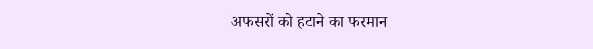अफसरों को हटाने का फरमान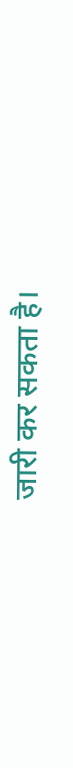जारी कर सकता है।